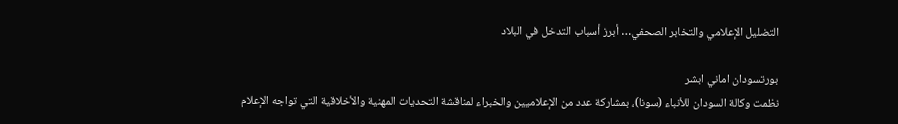التضليل الإعلامي والتخابر الصحفي… أبرز أسباب التدخل في البلاد

بورتسودان اماني ابشر
نظمت وكالة السودان للأنباء (سونا)، بمشاركة عدد من الإعلاميين والخبراء لمناقشة التحديات المهنية والأخلاقية التي تواجه الإعلام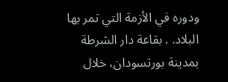ودوره في الأزمة التي تمر بها البلاد. . بقاعة دار الشرطة بمدينة بورتسودان، خلال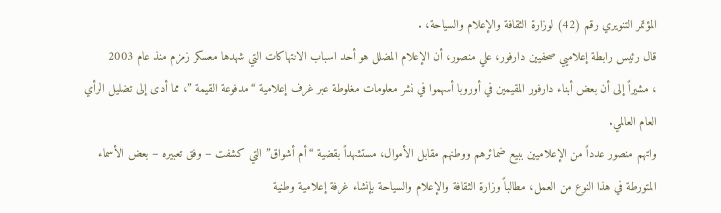المؤتمر التنويري رقم (42) لوزارة الثقافة والإعلام والسياحة، .
قال رئيس رابطة إعلاميي صحفيين دارفور، علي منصور، أن الإعلام المضلل هو أحد اسباب الانتهاكات التي شهدها معسكر زمزم منذ عام 2003
، مشيراً إلى أن بعض أبناء دارفور المقيمين في أوروبا أسهموا في نشر معلومات مغلوطة عبر غرف إعلامية “مدفوعة القيمة ”، مما أدى إلى تضليل الرأي العام العالمي.
واتهم منصور عدداً من الإعلاميين ببيع ضمائرهم ووطنهم مقابل الأموال، مستشهداً بقضية “أم أشواق” التي كشفت – وفق تعبيره – بعض الأسماء المتورطة في هذا النوع من العمل، مطالباً وزارة الثقافة والإعلام والسياحة بإنشاء غرفة إعلامية وطنية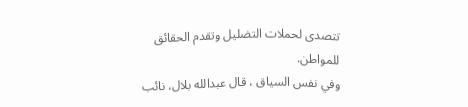تتصدى لحملات التضليل وتقدم الحقائق للمواطن.
وفي نفس السياق ، قال عبدالله بلال، نائب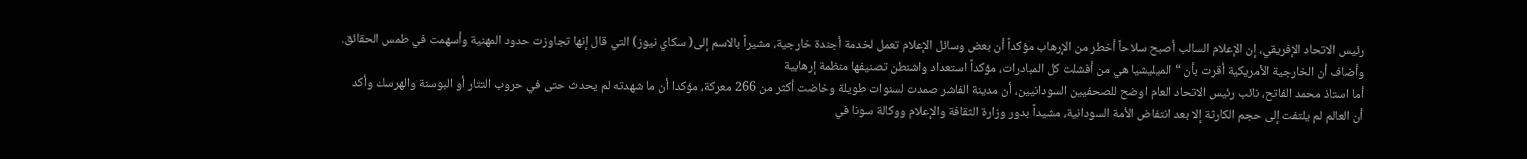رئيس الاتحاد الإفريقي، إن الإعلام السالب أصبح سلاحاً أخطر من الإرهاب مؤكداً أن بعض وسائل الإعلام تعمل لخدمة أجندة خارجية، مشيراً بالاسم إلى( سكاي نيوز) التي قال إنها تجاوزت حدود المهنية وأسهمت في طمس الحقائق. وأضاف أن الخارجية الأمريكية أقرت بأن “الميليشيا هي من أفشلت كل المبادرات، مؤكداً استعداد واشنطن تصنيفها منظمة إرهابية
أما استاذ محمد الفاتح، نائب رئيس الاتحاد العام اوضح للصحفيين السودانيين، أن مدينة الفاشر صمدت لسنوات طويلة وخاضت أكثر من 266 معركة، مؤكدا أن ما شهدته لم يحدث حتى في حروب التتار أو البوسنة والهرسك وأكد أن العالم لم يلتفت إلى حجم الكارثة إلا بعد انتفاض الأمة السودانية، مشيداً بدور وزارة الثقافة والإعلام ووكالة سونا في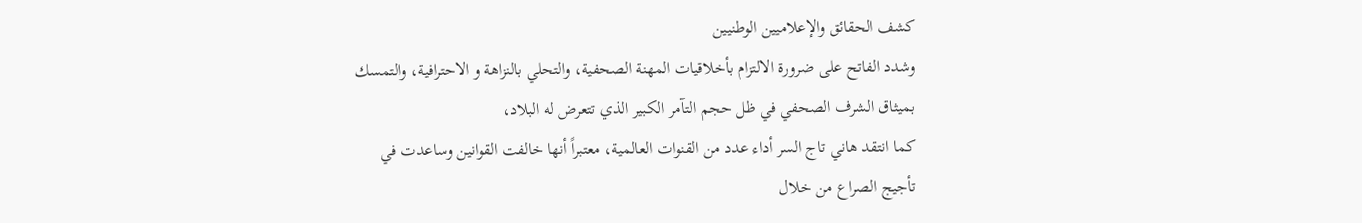كشف الحقائق والإعلاميين الوطنيين
وشدد الفاتح على ضرورة الالتزام بأخلاقيات المهنة الصحفية، والتحلي بالنزاهة و الاحترافية، والتمسك بميثاق الشرف الصحفي في ظل حجم التآمر الكبير الذي تتعرض له البلاد،
كما انتقد هاني تاج السر أداء عدد من القنوات العالمية، معتبراً أنها خالفت القوانين وساعدت في تأجيج الصراع من خلال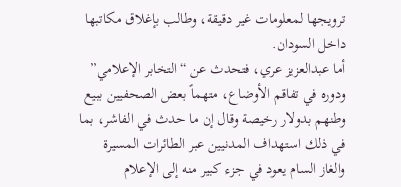ترويجها لمعلومات غير دقيقة، وطالب بإغلاق مكاتبها داخل السودان.
أما عبدالعزيز عري، فتحدث عن “التخابر الإعلامي” ودوره في تفاقم الأوضاع، متهماً بعض الصحفيين ببيع وطنهم بدولار رخيصة وقال إن ما حدث في الفاشر، بما في ذلك استهداف المدنيين عبر الطائرات المسيرة والغاز السام يعود في جزء كبير منه إلى الإعلام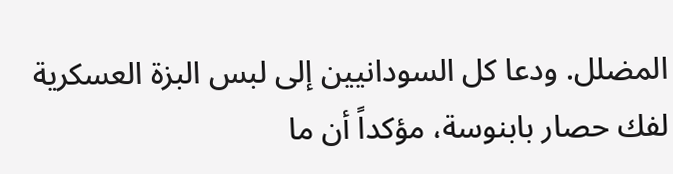المضلل. ودعا كل السودانيين إلى لبس البزة العسكرية لفك حصار بابنوسة، مؤكداً أن ما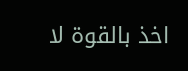اخذ بالقوة لا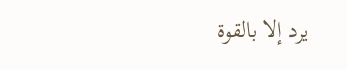يرد إلا بالقوة